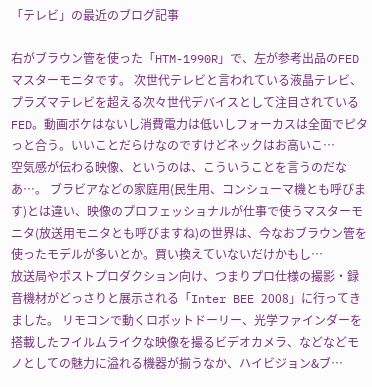「テレビ」の最近のブログ記事

右がブラウン管を使った「HTM-1990R」で、左が参考出品のFEDマスターモニタです。 次世代テレビと言われている液晶テレビ、プラズマテレビを超える次々世代デバイスとして注目されているFED。動画ボケはないし消費電力は低いしフォーカスは全面でピタっと合う。いいことだらけなのですけどネックはお高いこ…
空気感が伝わる映像、というのは、こういうことを言うのだなあ…。 ブラビアなどの家庭用(民生用、コンシューマ機とも呼びます)とは違い、映像のプロフェッショナルが仕事で使うマスターモニタ(放送用モニタとも呼びますね)の世界は、今なおブラウン管を使ったモデルが多いとか。買い換えていないだけかもし…
放送局やポストプロダクション向け、つまりプロ仕様の撮影・録音機材がどっさりと展示される「Inter BEE 2008」に行ってきました。 リモコンで動くロボットドーリー、光学ファインダーを搭載したフイルムライクな映像を撮るビデオカメラ、などなどモノとしての魅力に溢れる機器が揃うなか、ハイビジョン&ブ…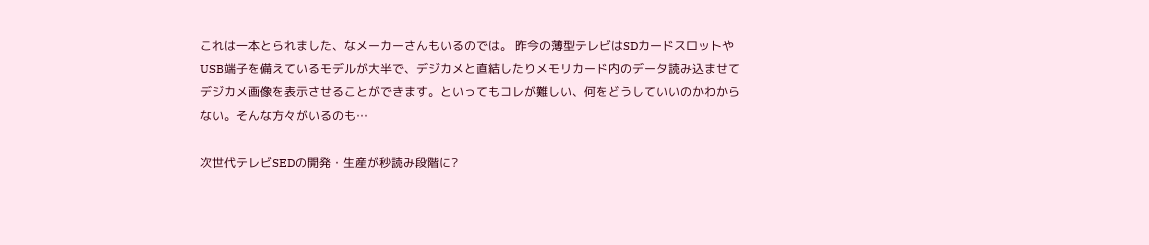これは一本とられました、なメーカーさんもいるのでは。 昨今の薄型テレビはSDカードスロットやUSB端子を備えているモデルが大半で、デジカメと直結したりメモリカード内のデータ読み込ませてデジカメ画像を表示させることができます。といってもコレが難しい、何をどうしていいのかわからない。そんな方々がいるのも…

次世代テレビSEDの開発・生産が秒読み段階に?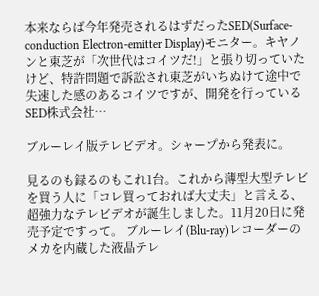本来ならば今年発売されるはずだったSED(Surface-conduction Electron-emitter Display)モニター。キヤノンと東芝が「次世代はコイツだ!」と張り切っていたけど、特許問題で訴訟され東芝がいちぬけて途中で失速した感のあるコイツですが、開発を行っているSED株式会社…

ブルーレイ版テレビデオ。シャープから発表に。

見るのも録るのもこれ1台。これから薄型大型テレビを買う人に「コレ買っておれば大丈夫」と言える、超強力なテレビデオが誕生しました。11月20日に発売予定ですって。 ブルーレイ(Blu-ray)レコーダーのメカを内蔵した液晶テレ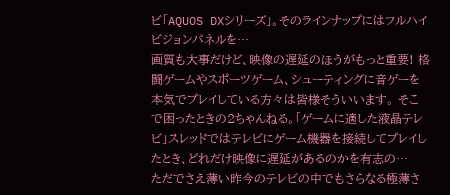ビ「AQUOS DXシリーズ」。そのラインナップにはフルハイビジョンパネルを…
画質も大事だけど、映像の遅延のほうがもっと重要! 格闘ゲームやスポーツゲーム、シューティングに音ゲーを本気でプレイしている方々は皆様そういいます。 そこで困ったときの2ちゃんねる。「ゲームに適した液晶テレビ」スレッドではテレビにゲーム機器を接続してプレイしたとき、どれだけ映像に遅延があるのかを有志の…
ただでさえ薄い昨今のテレビの中でもさらなる極薄さ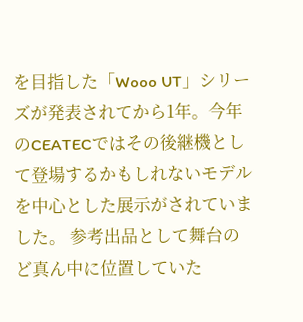を目指した「Wooo UT」シリーズが発表されてから1年。今年のCEATECではその後継機として登場するかもしれないモデルを中心とした展示がされていました。 参考出品として舞台のど真ん中に位置していた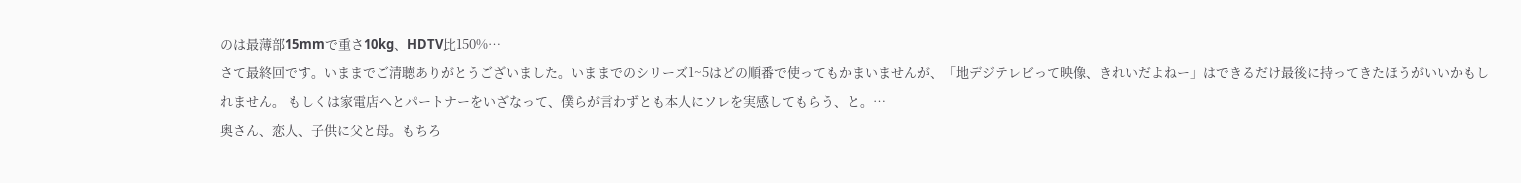のは最薄部15mmで重さ10kg、HDTV比150%…
さて最終回です。いままでご清聴ありがとうございました。いままでのシリーズ1~5はどの順番で使ってもかまいませんが、「地デジテレビって映像、きれいだよねー」はできるだけ最後に持ってきたほうがいいかもしれません。 もしくは家電店へとパートナーをいざなって、僕らが言わずとも本人にソレを実感してもらう、と。…
奥さん、恋人、子供に父と母。もちろ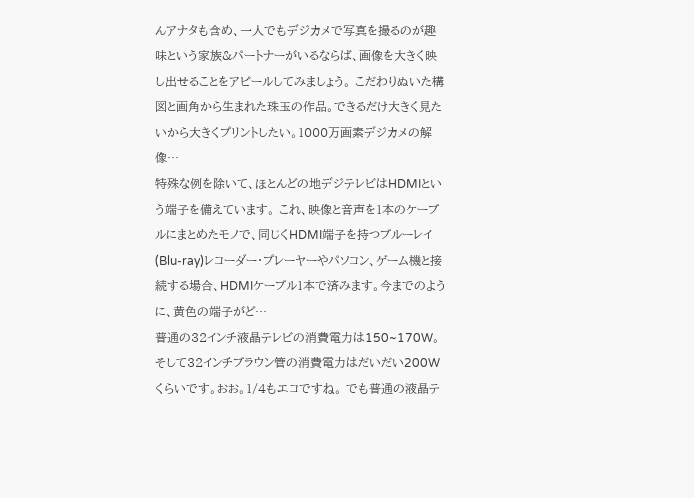んアナタも含め、一人でもデジカメで写真を撮るのが趣味という家族&パートナーがいるならば、画像を大きく映し出せることをアピールしてみましょう。 こだわりぬいた構図と画角から生まれた珠玉の作品。できるだけ大きく見たいから大きくプリントしたい。1000万画素デジカメの解像…
特殊な例を除いて、ほとんどの地デジテレビはHDMIという端子を備えています。 これ、映像と音声を1本のケーブルにまとめたモノで、同じくHDMI端子を持つブルーレイ(Blu-ray)レコーダー・プレーヤーやパソコン、ゲーム機と接続する場合、HDMIケーブル1本で済みます。今までのように、黄色の端子がど…
普通の32インチ液晶テレビの消費電力は150~170W。そして32インチブラウン管の消費電力はだいだい200Wくらいです。おお。1/4もエコですね。 でも普通の液晶テ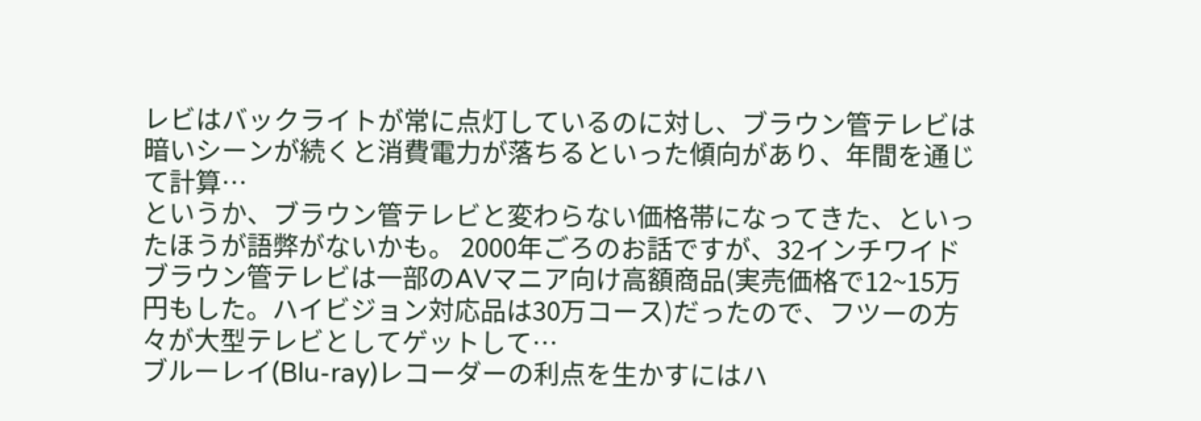レビはバックライトが常に点灯しているのに対し、ブラウン管テレビは暗いシーンが続くと消費電力が落ちるといった傾向があり、年間を通じて計算…
というか、ブラウン管テレビと変わらない価格帯になってきた、といったほうが語弊がないかも。 2000年ごろのお話ですが、32インチワイドブラウン管テレビは一部のAVマニア向け高額商品(実売価格で12~15万円もした。ハイビジョン対応品は30万コース)だったので、フツーの方々が大型テレビとしてゲットして…
ブルーレイ(Blu-ray)レコーダーの利点を生かすにはハ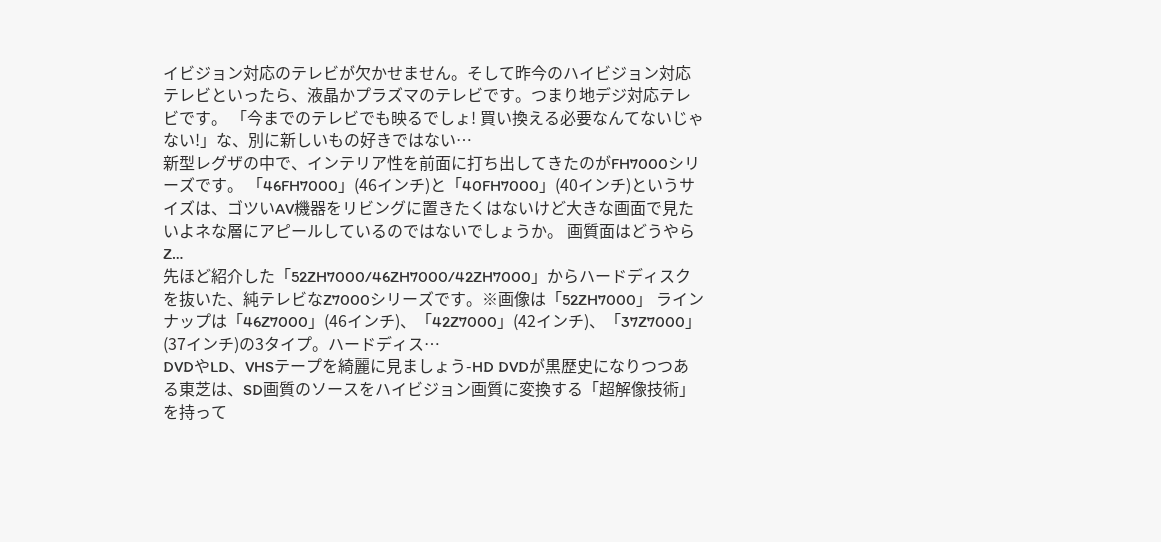イビジョン対応のテレビが欠かせません。そして昨今のハイビジョン対応テレビといったら、液晶かプラズマのテレビです。つまり地デジ対応テレビです。 「今までのテレビでも映るでしょ! 買い換える必要なんてないじゃない!」な、別に新しいもの好きではない…
新型レグザの中で、インテリア性を前面に打ち出してきたのがFH7000シリーズです。 「46FH7000」(46インチ)と「40FH7000」(40インチ)というサイズは、ゴツいAV機器をリビングに置きたくはないけど大きな画面で見たいよネな層にアピールしているのではないでしょうか。 画質面はどうやらZ…
先ほど紹介した「52ZH7000/46ZH7000/42ZH7000」からハードディスクを抜いた、純テレビなZ7000シリーズです。※画像は「52ZH7000」 ラインナップは「46Z7000」(46インチ)、「42Z7000」(42インチ)、「37Z7000」(37インチ)の3タイプ。ハードディス…
DVDやLD、VHSテープを綺麗に見ましょう-HD DVDが黒歴史になりつつある東芝は、SD画質のソースをハイビジョン画質に変換する「超解像技術」を持って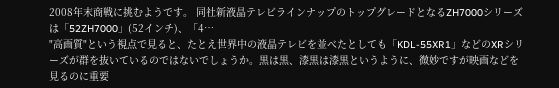2008年末商戦に挑むようです。 同社新液晶テレビラインナップのトップグレードとなるZH7000シリーズは「52ZH7000」(52インチ)、「4…
"高画質"という視点で見ると、たとえ世界中の液晶テレビを並べたとしても「KDL-55XR1」などのXRシリーズが群を抜いているのではないでしょうか。黒は黒、漆黒は漆黒というように、微妙ですが映画などを見るのに重要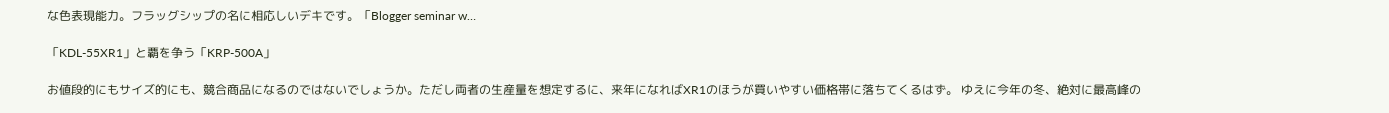な色表現能力。フラッグシップの名に相応しいデキです。「Blogger seminar w…

「KDL-55XR1」と覇を争う「KRP-500A」

お値段的にもサイズ的にも、競合商品になるのではないでしょうか。ただし両者の生産量を想定するに、来年になればXR1のほうが買いやすい価格帯に落ちてくるはず。 ゆえに今年の冬、絶対に最高峰の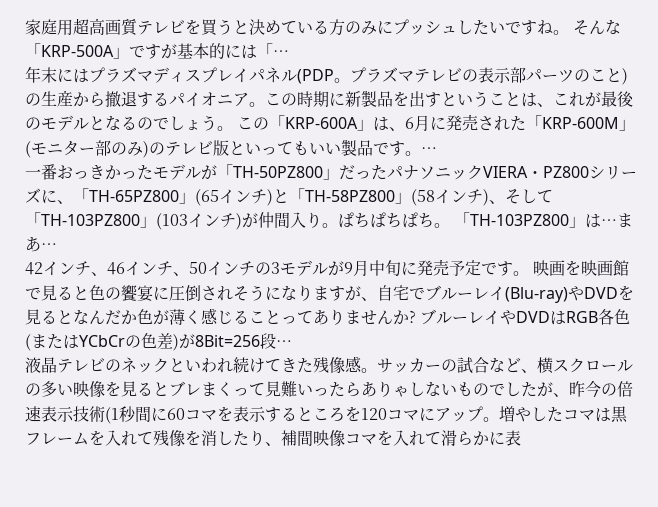家庭用超高画質テレビを買うと決めている方のみにプッシュしたいですね。 そんな「KRP-500A」ですが基本的には「…
年末にはプラズマディスプレイパネル(PDP。プラズマテレビの表示部パーツのこと)の生産から撤退するパイオニア。この時期に新製品を出すということは、これが最後のモデルとなるのでしょう。 この「KRP-600A」は、6月に発売された「KRP-600M」(モニター部のみ)のテレビ版といってもいい製品です。…
一番おっきかったモデルが「TH-50PZ800」だったパナソニックVIERA・PZ800シリーズに、「TH-65PZ800」(65インチ)と「TH-58PZ800」(58インチ)、そして「TH-103PZ800」(103インチ)が仲間入り。ぱちぱちぱち。 「TH-103PZ800」は…まあ…
42インチ、46インチ、50インチの3モデルが9月中旬に発売予定です。 映画を映画館で見ると色の饗宴に圧倒されそうになりますが、自宅でブルーレイ(Blu-ray)やDVDを見るとなんだか色が薄く感じることってありませんか? ブルーレイやDVDはRGB各色(またはYCbCrの色差)が8Bit=256段…
液晶テレビのネックといわれ続けてきた残像感。サッカーの試合など、横スクロールの多い映像を見るとブレまくって見難いったらありゃしないものでしたが、昨今の倍速表示技術(1秒間に60コマを表示するところを120コマにアップ。増やしたコマは黒フレームを入れて残像を消したり、補間映像コマを入れて滑らかに表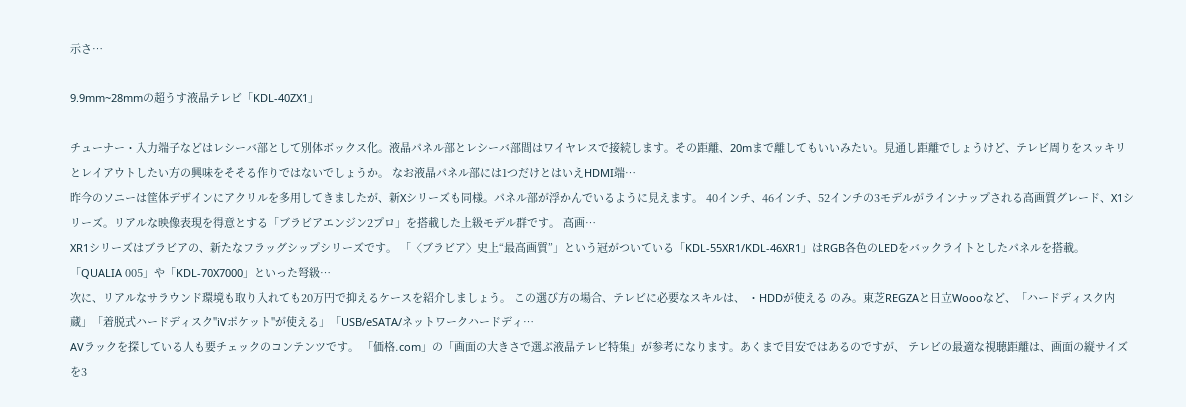示さ…

9.9mm~28mmの超うす液晶テレビ「KDL-40ZX1」

チューナー・入力端子などはレシーバ部として別体ボックス化。液晶パネル部とレシーバ部間はワイヤレスで接続します。その距離、20mまで離してもいいみたい。見通し距離でしょうけど、テレビ周りをスッキリとレイアウトしたい方の興味をそそる作りではないでしょうか。 なお液晶パネル部には1つだけとはいえHDMI端…
昨今のソニーは筐体デザインにアクリルを多用してきましたが、新Xシリーズも同様。パネル部が浮かんでいるように見えます。 40インチ、46インチ、52インチの3モデルがラインナップされる高画質グレード、X1シリーズ。リアルな映像表現を得意とする「ブラビアエンジン2プロ」を搭載した上級モデル群です。 高画…
XR1シリーズはブラビアの、新たなフラッグシップシリーズです。 「〈ブラビア〉史上“最高画質”」という冠がついている「KDL-55XR1/KDL-46XR1」はRGB各色のLEDをバックライトとしたパネルを搭載。「QUALIA 005」や「KDL-70X7000」といった弩級…
次に、リアルなサラウンド環境も取り入れても20万円で抑えるケースを紹介しましょう。 この選び方の場合、テレビに必要なスキルは、 ・HDDが使える のみ。東芝REGZAと日立Woooなど、「ハードディスク内蔵」「着脱式ハードディスク"iVポケット"が使える」「USB/eSATA/ネットワークハードディ…
AVラックを探している人も要チェックのコンテンツです。 「価格.com」の「画面の大きさで選ぶ液晶テレビ特集」が参考になります。あくまで目安ではあるのですが、 テレビの最適な視聴距離は、画面の縦サイズを3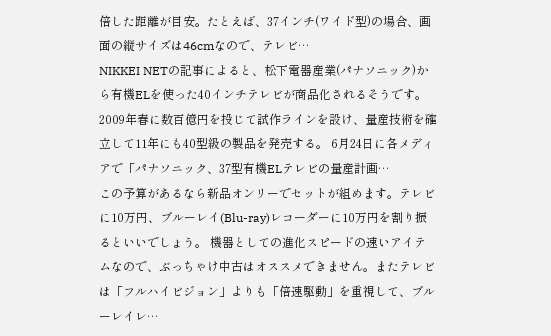倍した距離が目安。たとえば、37インチ(ワイド型)の場合、画面の縦サイズは46cmなので、テレビ…
NIKKEI NETの記事によると、松下電器産業(パナソニック)から有機ELを使った40インチテレビが商品化されるそうです。 2009年春に数百億円を投じて試作ラインを設け、量産技術を確立して11年にも40型級の製品を発売する。 6月24日に各メディアで「パナソニック、37型有機ELテレビの量産計画…
この予算があるなら新品オンリーでセットが組めます。テレビに10万円、ブルーレイ(Blu-ray)レコーダーに10万円を割り振るといいでしょう。 機器としての進化スピードの速いアイテムなので、ぶっちゃけ中古はオススメできません。またテレビは「フルハイビジョン」よりも「倍速駆動」を重視して、ブルーレイレ…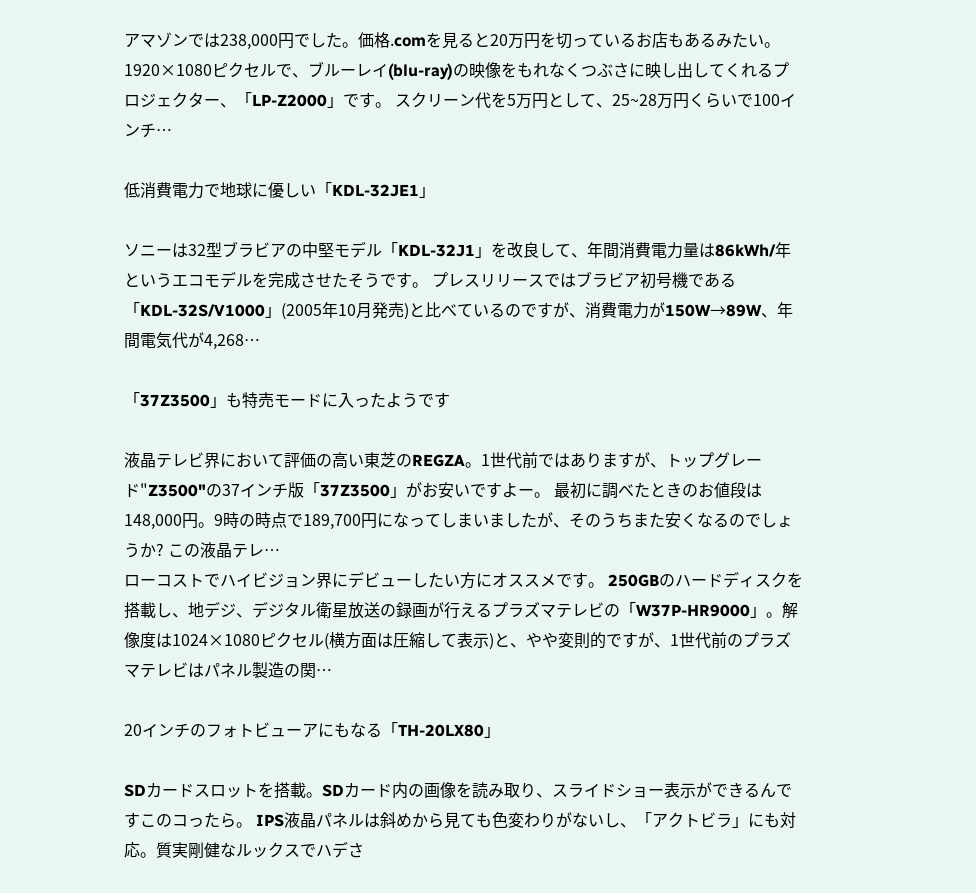アマゾンでは238,000円でした。価格.comを見ると20万円を切っているお店もあるみたい。 1920×1080ピクセルで、ブルーレイ(blu-ray)の映像をもれなくつぶさに映し出してくれるプロジェクター、「LP-Z2000」です。 スクリーン代を5万円として、25~28万円くらいで100インチ…

低消費電力で地球に優しい「KDL-32JE1」

ソニーは32型ブラビアの中堅モデル「KDL-32J1」を改良して、年間消費電力量は86kWh/年というエコモデルを完成させたそうです。 プレスリリースではブラビア初号機である「KDL-32S/V1000」(2005年10月発売)と比べているのですが、消費電力が150W→89W、年間電気代が4,268…

「37Z3500」も特売モードに入ったようです

液晶テレビ界において評価の高い東芝のREGZA。1世代前ではありますが、トップグレード"Z3500"の37インチ版「37Z3500」がお安いですよー。 最初に調べたときのお値段は148,000円。9時の時点で189,700円になってしまいましたが、そのうちまた安くなるのでしょうか? この液晶テレ…
ローコストでハイビジョン界にデビューしたい方にオススメです。 250GBのハードディスクを搭載し、地デジ、デジタル衛星放送の録画が行えるプラズマテレビの「W37P-HR9000」。解像度は1024×1080ピクセル(横方面は圧縮して表示)と、やや変則的ですが、1世代前のプラズマテレビはパネル製造の関…

20インチのフォトビューアにもなる「TH-20LX80」

SDカードスロットを搭載。SDカード内の画像を読み取り、スライドショー表示ができるんですこのコったら。 IPS液晶パネルは斜めから見ても色変わりがないし、「アクトビラ」にも対応。質実剛健なルックスでハデさ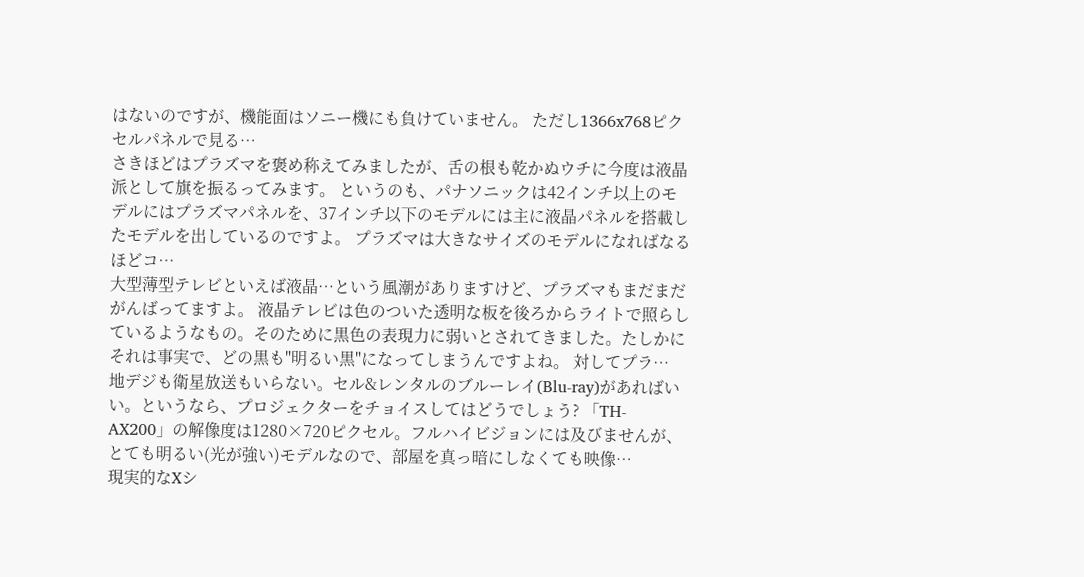はないのですが、機能面はソニー機にも負けていません。 ただし1366x768ピクセルパネルで見る…
さきほどはプラズマを褒め称えてみましたが、舌の根も乾かぬウチに今度は液晶派として旗を振るってみます。 というのも、パナソニックは42インチ以上のモデルにはプラズマパネルを、37インチ以下のモデルには主に液晶パネルを搭載したモデルを出しているのですよ。 プラズマは大きなサイズのモデルになればなるほどコ…
大型薄型テレビといえば液晶…という風潮がありますけど、プラズマもまだまだがんばってますよ。 液晶テレビは色のついた透明な板を後ろからライトで照らしているようなもの。そのために黒色の表現力に弱いとされてきました。たしかにそれは事実で、どの黒も"明るい黒"になってしまうんですよね。 対してプラ…
地デジも衛星放送もいらない。セル&レンタルのブルーレイ(Blu-ray)があればいい。というなら、プロジェクターをチョイスしてはどうでしょう? 「TH-AX200」の解像度は1280×720ピクセル。フルハイビジョンには及びませんが、とても明るい(光が強い)モデルなので、部屋を真っ暗にしなくても映像…
現実的なXシ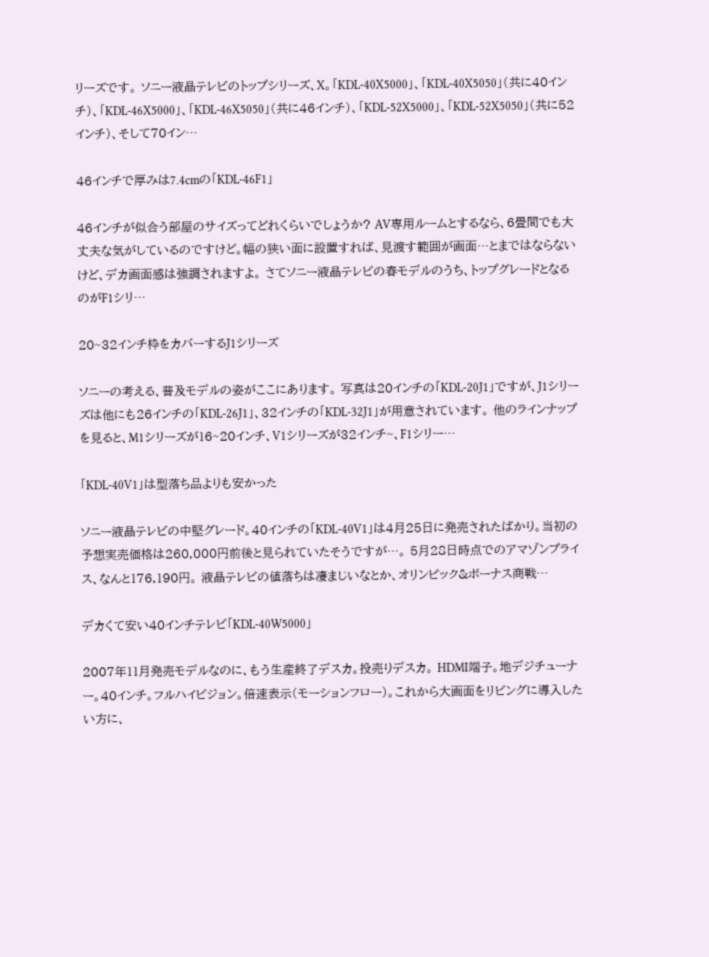リーズです。 ソニー液晶テレビのトップシリーズ、X。「KDL-40X5000」、「KDL-40X5050」(共に40インチ)、「KDL-46X5000」、「KDL-46X5050」(共に46インチ)、「KDL-52X5000」、「KDL-52X5050」(共に52インチ)、そして70イン…

46インチで厚みは7.4cmの「KDL-46F1」

46インチが似合う部屋のサイズってどれくらいでしょうか? AV専用ルームとするなら、6畳間でも大丈夫な気がしているのですけど。幅の狭い面に設置すれば、見渡す範囲が画面…とまではならないけど、デカ画面感は強調されますよ。 さてソニー液晶テレビの春モデルのうち、トップグレードとなるのがF1シリ…

20~32インチ枠をカバーするJ1シリーズ

ソニーの考える、普及モデルの姿がここにあります。 写真は20インチの「KDL-20J1」ですが、J1シリーズは他にも26インチの「KDL-26J1」、32インチの「KDL-32J1」が用意されています。 他のラインナップを見ると、M1シリーズが16~20インチ、V1シリーズが32インチ~、F1シリー…

「KDL-40V1」は型落ち品よりも安かった

ソニー液晶テレビの中堅グレード。40インチの「KDL-40V1」は4月25日に発売されたばかり。当初の予想実売価格は260,000円前後と見られていたそうですが…。 5月28日時点でのアマゾンプライス、なんと176,190円。 液晶テレビの値落ちは凄まじいなとか、オリンピック&ボーナス商戦…

デカくて安い40インチテレビ「KDL-40W5000」

2007年11月発売モデルなのに、もう生産終了デスカ。投売りデスカ。 HDMI端子。地デジチューナー。40インチ。フルハイビジョン。倍速表示(モーションフロー)。これから大画面をリビングに導入したい方に、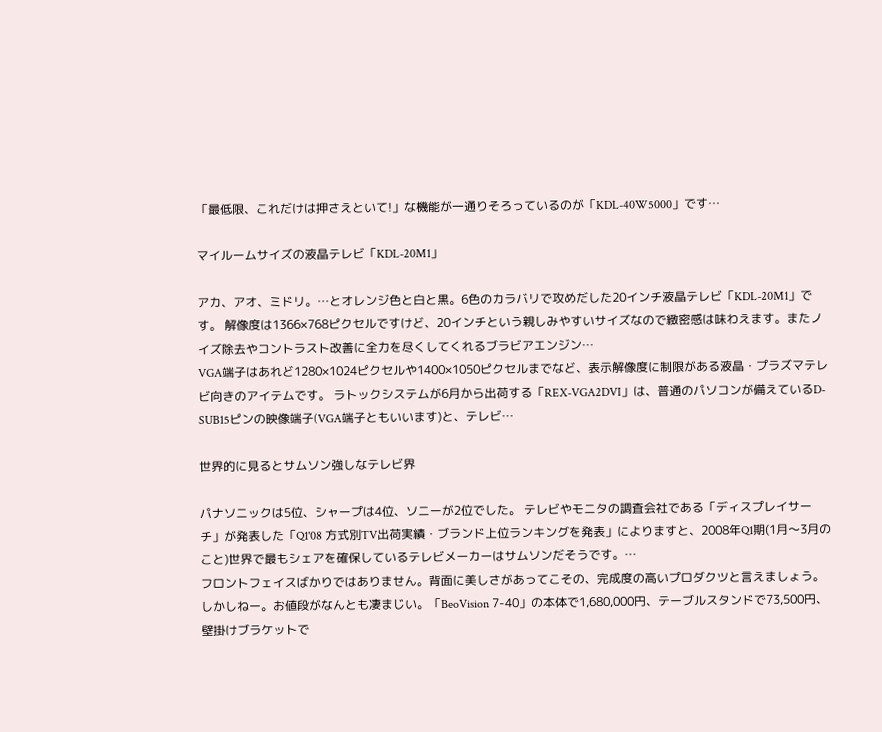「最低限、これだけは押さえといて!」な機能が一通りそろっているのが「KDL-40W5000」です…

マイルームサイズの液晶テレビ「KDL-20M1」

アカ、アオ、ミドリ。…とオレンジ色と白と黒。6色のカラバリで攻めだした20インチ液晶テレビ「KDL-20M1」です。 解像度は1366×768ピクセルですけど、20インチという親しみやすいサイズなので緻密感は味わえます。またノイズ除去やコントラスト改善に全力を尽くしてくれるブラビアエンジン…
VGA端子はあれど1280×1024ピクセルや1400×1050ピクセルまでなど、表示解像度に制限がある液晶・プラズマテレビ向きのアイテムです。 ラトックシステムが6月から出荷する「REX-VGA2DVI」は、普通のパソコンが備えているD-SUB15ピンの映像端子(VGA端子ともいいます)と、テレビ…

世界的に見るとサムソン強しなテレビ界

パナソニックは5位、シャープは4位、ソニーが2位でした。 テレビやモニタの調査会社である「ディスプレイサーチ」が発表した「Q1'08 方式別TV出荷実績・ブランド上位ランキングを発表」によりますと、2008年Q1期(1月〜3月のこと)世界で最もシェアを確保しているテレビメーカーはサムソンだそうです。…
フロントフェイスばかりではありません。背面に美しさがあってこその、完成度の高いプロダクツと言えましょう。 しかしねー。お値段がなんとも凄まじい。「BeoVision 7-40」の本体で1,680,000円、テーブルスタンドで73,500円、壁掛けブラケットで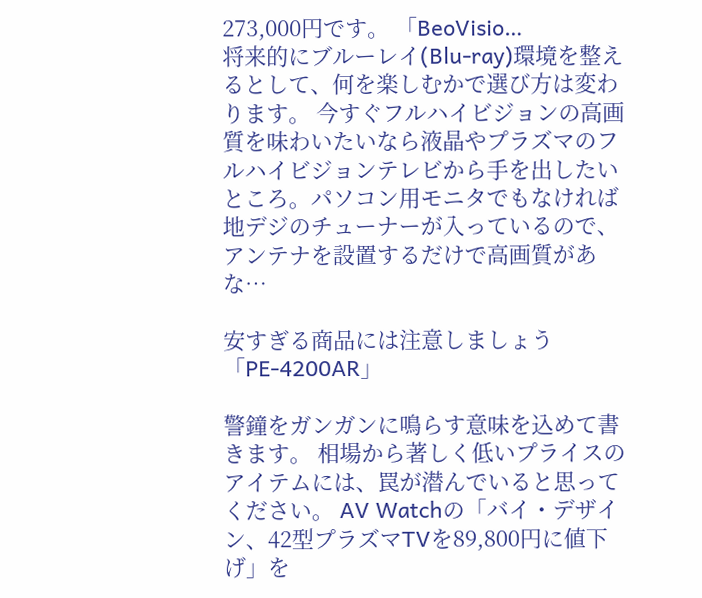273,000円です。 「BeoVisio…
将来的にブルーレイ(Blu-ray)環境を整えるとして、何を楽しむかで選び方は変わります。 今すぐフルハイビジョンの高画質を味わいたいなら液晶やプラズマのフルハイビジョンテレビから手を出したいところ。パソコン用モニタでもなければ地デジのチューナーが入っているので、アンテナを設置するだけで高画質があな…

安すぎる商品には注意しましょう「PE-4200AR」

警鐘をガンガンに鳴らす意味を込めて書きます。 相場から著しく低いプライスのアイテムには、罠が潜んでいると思ってください。 AV Watchの「バイ・デザイン、42型プラズマTVを89,800円に値下げ」を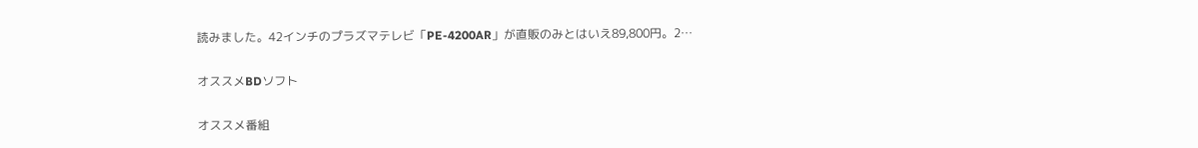読みました。42インチのプラズマテレビ「PE-4200AR」が直販のみとはいえ89,800円。2…

オススメBDソフト

オススメ番組